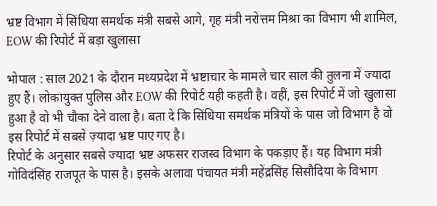भ्रष्ट विभाग में सिंधिया समर्थक मंत्री सबसे आगे, गृह मंत्री नरोत्तम मिश्रा का विभाग भी शामिल, EOW की रिपोर्ट में बड़ा खुलासा

भोपाल : साल 2021 के दौरान मध्यप्रदेश में भ्रष्टाचार के मामले चार साल की तुलना में ज्यादा हुए हैं। लोकायुक्त पुलिस और EOW की रिपोर्ट यही कहती है। वहीं, इस रिपोर्ट में जो खुलासा हुआ है वो भी चौका देने वाला है। बता दे कि सिंधिया समर्थक मंत्रियों के पास जो विभाग है वो इस रिपोर्ट में सबसे ज़्यादा भ्रष्ट पाए गए है।
रिपोर्ट के अनुसार सबसे ज्यादा भ्रष्ट अफसर राजस्व विभाग के पकड़ाए हैं। यह विभाग मंत्री गोविदंसिंह राजपूत के पास है। इसके अलावा पंचायत मंत्री महेंद्रसिंह सिसौदिया के विभाग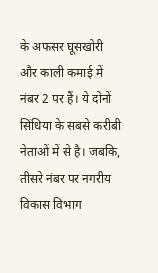के अफसर घूसखोरी और काली कमाई में नंबर 2 पर हैं। ये दोनों सिंधिया के सबसे करीबी नेताओं में से है। जबकि, तीसरे नंबर पर नगरीय विकास विभाग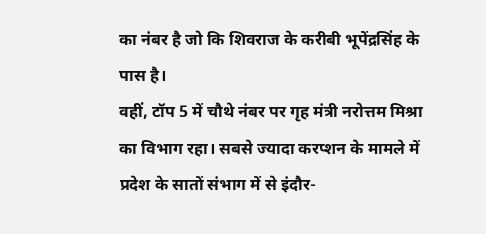का नंबर है जो कि शिवराज के करीबी भूपेंद्रसिंह के पास है।
वहीं, टॉप 5 में चौथे नंबर पर गृह मंत्री नरोत्तम मिश्रा का विभाग रहा। सबसे ज्यादा करप्शन के मामले में प्रदेश के सातों संभाग में से इंदौर-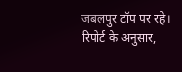जबलपुर टॉप पर रहे।
रिपोर्ट के अनुसार,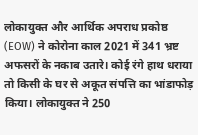लोकायुक्त और आर्थिक अपराध प्रकोष्ठ (EOW) ने कोरोना काल 2021 में 341 भ्रष्ट अफसरों के नकाब उतारे। कोई रंगे हाथ धराया तो किसी के घर से अकूत संपत्ति का भांडाफोड़ किया। लोकायुक्त ने 250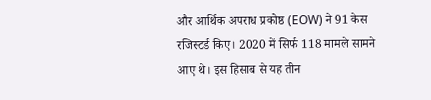और आर्थिक अपराध प्रकोष्ठ (EOW) ने 91 केस रजिस्टर्ड किए। 2020 में सिर्फ 118 मामले सामने आए थे। इस हिसाब से यह तीन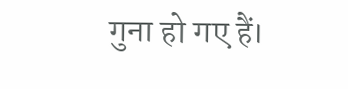गुना हो गए हैं।